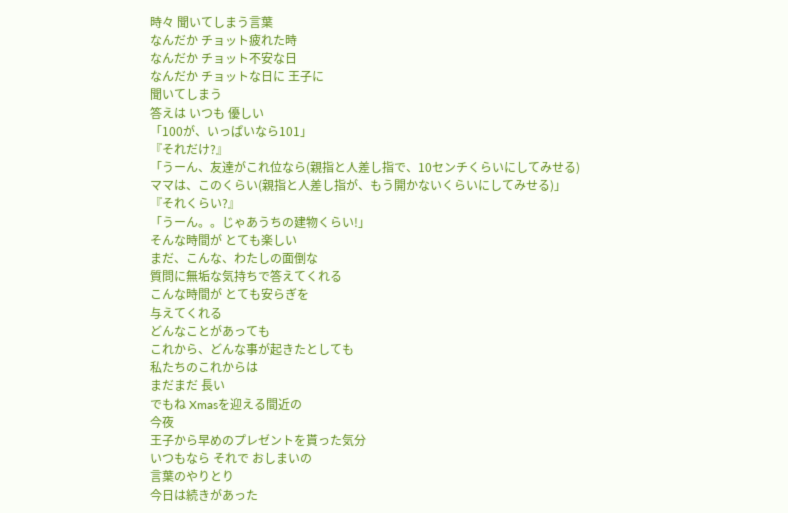時々 聞いてしまう言葉
なんだか チョット疲れた時
なんだか チョット不安な日
なんだか チョットな日に 王子に
聞いてしまう
答えは いつも 優しい
「100が、いっぱいなら101」
『それだけ?』
「うーん、友達がこれ位なら(親指と人差し指で、10センチくらいにしてみせる)
ママは、このくらい(親指と人差し指が、もう開かないくらいにしてみせる)」
『それくらい?』
「うーん。。じゃあうちの建物くらい!」
そんな時間が とても楽しい
まだ、こんな、わたしの面倒な
質問に無垢な気持ちで答えてくれる
こんな時間が とても安らぎを
与えてくれる
どんなことがあっても
これから、どんな事が起きたとしても
私たちのこれからは
まだまだ 長い
でもね Xmasを迎える間近の
今夜
王子から早めのプレゼントを貰った気分
いつもなら それで おしまいの
言葉のやりとり
今日は続きがあった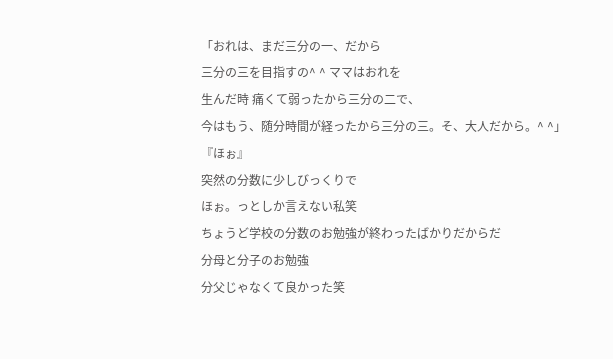「おれは、まだ三分の一、だから
三分の三を目指すの^ ^ ママはおれを
生んだ時 痛くて弱ったから三分の二で、
今はもう、随分時間が経ったから三分の三。そ、大人だから。^ ^」
『ほぉ』
突然の分数に少しびっくりで
ほぉ。っとしか言えない私笑
ちょうど学校の分数のお勉強が終わったばかりだからだ
分母と分子のお勉強
分父じゃなくて良かった笑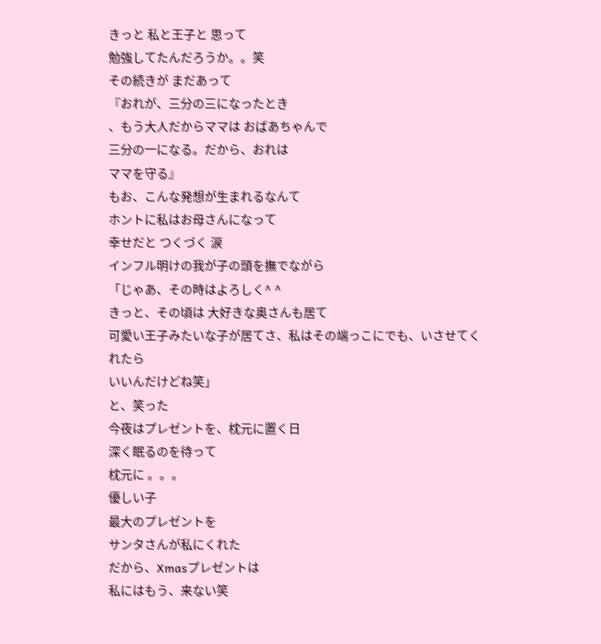きっと 私と王子と 思って
勉強してたんだろうか。。笑
その続きが まだあって
『おれが、三分の三になったとき
、もう大人だからママは おばあちゃんで
三分の一になる。だから、おれは
ママを守る』
もお、こんな発想が生まれるなんて
ホントに私はお母さんになって
幸せだと つくづく 涙
インフル明けの我が子の頭を撫でながら
「じゃあ、その時はよろしく^ ^
きっと、その頃は 大好きな奥さんも居て
可愛い王子みたいな子が居てさ、私はその端っこにでも、いさせてくれたら
いいんだけどね笑」
と、笑った
今夜はプレゼントを、枕元に置く日
深く眠るのを待って
枕元に 。。。
優しい子
最大のプレゼントを
サンタさんが私にくれた
だから、Xmasプレゼントは
私にはもう、来ない笑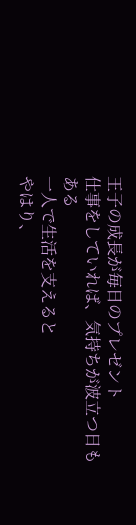王子の成長が毎日のプレゼント
仕事をしていれば、気持ちが波立つ日もある
一人で生活を支えると
やはり、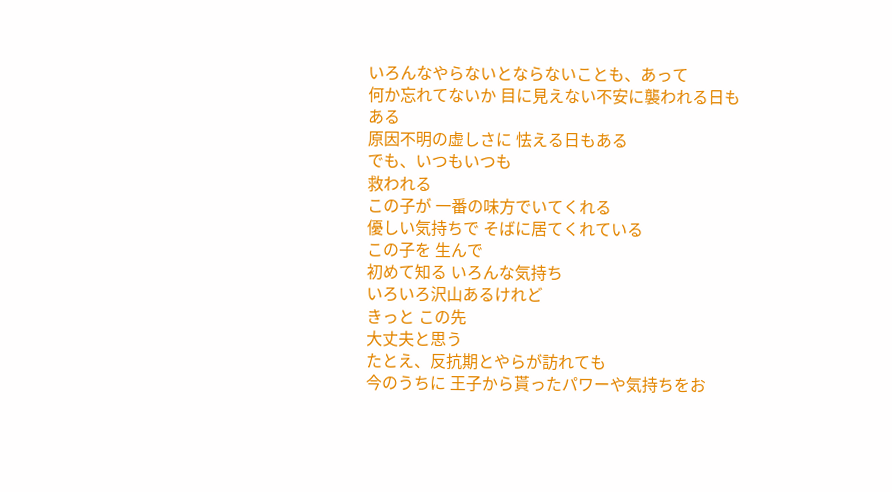いろんなやらないとならないことも、あって
何か忘れてないか 目に見えない不安に襲われる日もある
原因不明の虚しさに 怯える日もある
でも、いつもいつも
救われる
この子が 一番の味方でいてくれる
優しい気持ちで そばに居てくれている
この子を 生んで
初めて知る いろんな気持ち
いろいろ沢山あるけれど
きっと この先
大丈夫と思う
たとえ、反抗期とやらが訪れても
今のうちに 王子から貰ったパワーや気持ちをお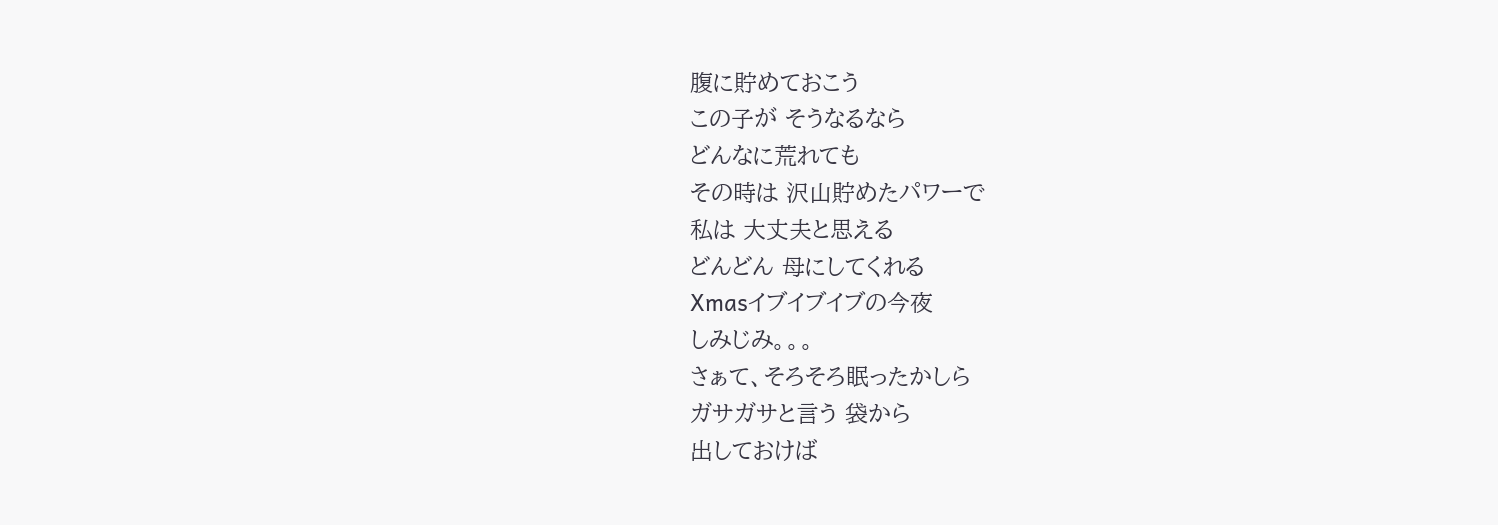腹に貯めておこう
この子が そうなるなら
どんなに荒れても
その時は 沢山貯めたパワーで
私は 大丈夫と思える
どんどん 母にしてくれる
Xmasイブイブイブの今夜
しみじみ。。。
さぁて、そろそろ眠ったかしら
ガサガサと言う 袋から
出しておけば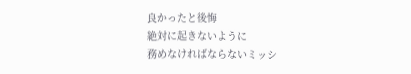良かったと後悔
絶対に起きないように
務めなければならないミッシ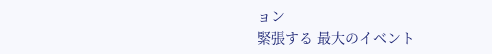ョン
緊張する 最大のイベント